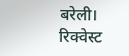बरेली। रिक्वेस्ट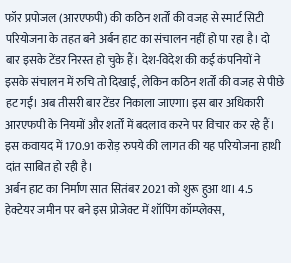फॉर प्रपोजल (आरएफपी) की कठिन शर्तों की वजह से स्मार्ट सिटी परियोजना के तहत बने अर्बन हाट का संचालन नहीं हो पा रहा है। दो बार इसके टेंडर निरस्त हो चुके हैं। देश-विदेश की कई कंपनियों ने इसके संचालन में रुचि तो दिखाई, लेकिन कठिन शर्तों की वजह से पीछे हट गईं। अब तीसरी बार टेंडर निकाला जाएगा। इस बार अधिकारी आरएफपी के नियमों और शर्तों में बदलाव करने पर विचार कर रहे हैं। इस कवायद में 170.91 करोड़ रुपये की लागत की यह परियोजना हाथी दांत साबित हो रही है।
अर्बन हाट का निर्माण सात सितंबर 2021 को शुरू हुआ था। 4.5 हेक्टेयर जमीन पर बने इस प्रोजेक्ट में शॉपिंग कॉम्प्लेक्स,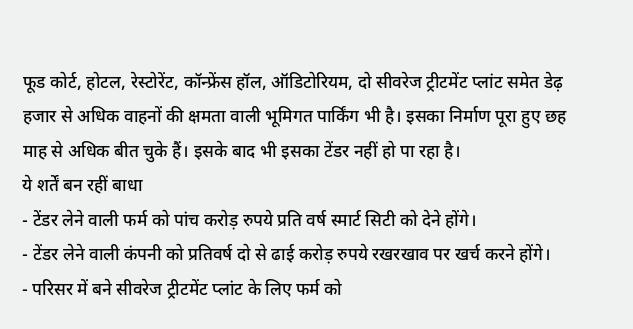फूड कोर्ट, होटल, रेस्टोरेंट, कॉन्फ्रेंस हॉल, ऑडिटोरियम, दो सीवरेज ट्रीटमेंट प्लांट समेत डेढ़ हजार से अधिक वाहनों की क्षमता वाली भूमिगत पार्किंग भी है। इसका निर्माण पूरा हुए छह माह से अधिक बीत चुके हैं। इसके बाद भी इसका टेंडर नहीं हो पा रहा है।
ये शर्तें बन रहीं बाधा
- टेंडर लेने वाली फर्म को पांच करोड़ रुपये प्रति वर्ष स्मार्ट सिटी को देने होंगे।
- टेंडर लेने वाली कंपनी को प्रतिवर्ष दो से ढाई करोड़ रुपये रखरखाव पर खर्च करने होंगे।
- परिसर में बने सीवरेज ट्रीटमेंट प्लांट के लिए फर्म को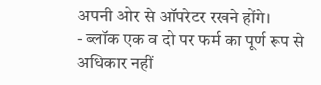अपनी ओर से ऑपरेटर रखने होंगे।
- ब्लॉक एक व दो पर फर्म का पूर्ण रूप से अधिकार नहीं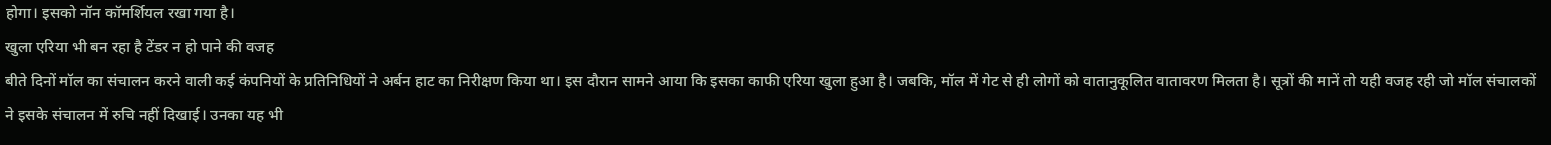होगा। इसको नॉन कॉमर्शियल रखा गया है।
खुला एरिया भी बन रहा है टेंडर न हो पाने की वजह
बीते दिनों मॉल का संचालन करने वाली कई कंपनियों के प्रतिनिधियों ने अर्बन हाट का निरीक्षण किया था। इस दौरान सामने आया कि इसका काफी एरिया खुला हुआ है। जबकि, मॉल में गेट से ही लोगों को वातानुकूलित वातावरण मिलता है। सूत्रों की मानें तो यही वजह रही जो मॉल संचालकों ने इसके संचालन में रुचि नहीं दिखाई। उनका यह भी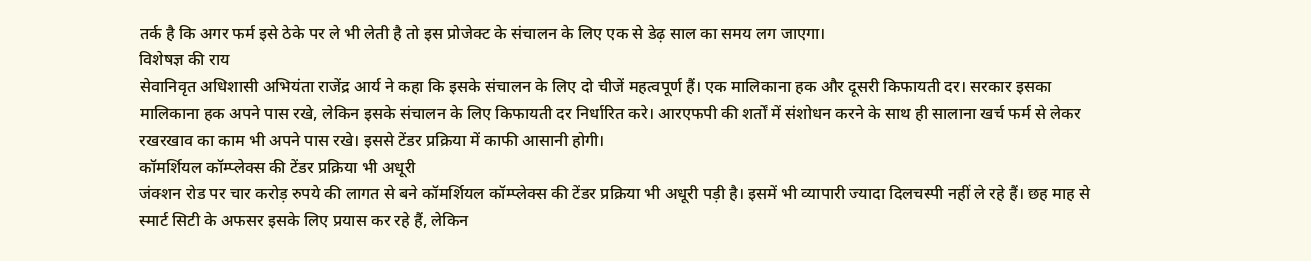तर्क है कि अगर फर्म इसे ठेके पर ले भी लेती है तो इस प्रोजेक्ट के संचालन के लिए एक से डेढ़ साल का समय लग जाएगा।
विशेषज्ञ की राय
सेवानिवृत अधिशासी अभियंता राजेंद्र आर्य ने कहा कि इसके संचालन के लिए दो चीजें महत्वपूर्ण हैं। एक मालिकाना हक और दूसरी किफायती दर। सरकार इसका मालिकाना हक अपने पास रखे, लेकिन इसके संचालन के लिए किफायती दर निर्धारित करे। आरएफपी की शर्तों में संशोधन करने के साथ ही सालाना खर्च फर्म से लेकर रखरखाव का काम भी अपने पास रखे। इससे टेंडर प्रक्रिया में काफी आसानी होगी।
कॉमर्शियल कॉम्प्लेक्स की टेंडर प्रक्रिया भी अधूरी
जंक्शन रोड पर चार करोड़ रुपये की लागत से बने कॉमर्शियल कॉम्प्लेक्स की टेंडर प्रक्रिया भी अधूरी पड़ी है। इसमें भी व्यापारी ज्यादा दिलचस्पी नहीं ले रहे हैं। छह माह से स्मार्ट सिटी के अफसर इसके लिए प्रयास कर रहे हैं, लेकिन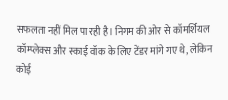सफलता नहीं मिल पा रही है। निगम की ओर से कॉमर्शियल कॉम्प्लेक्स और स्काई वॉक के लिए टेंडर मांगे गए थे, लेकिन कोई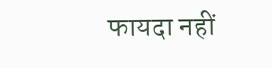फायदा नहीं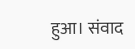हुआ। संवाद